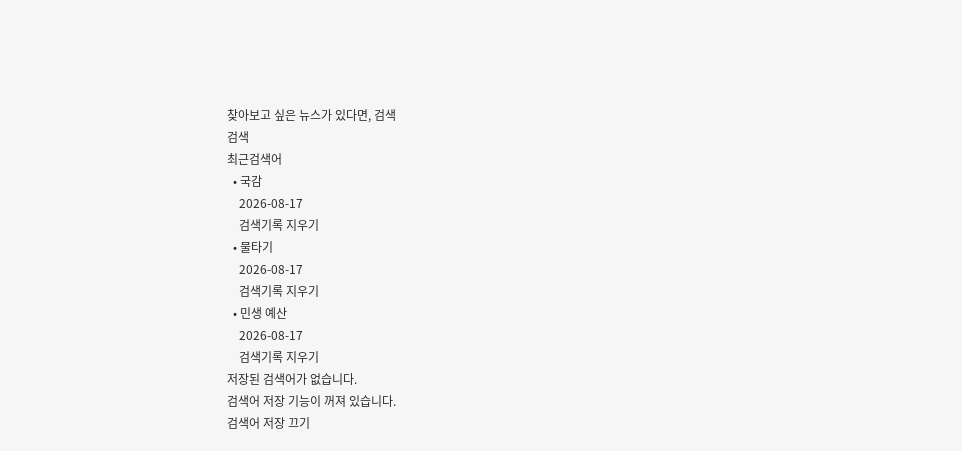찾아보고 싶은 뉴스가 있다면, 검색
검색
최근검색어
  • 국감
    2026-08-17
    검색기록 지우기
  • 물타기
    2026-08-17
    검색기록 지우기
  • 민생 예산
    2026-08-17
    검색기록 지우기
저장된 검색어가 없습니다.
검색어 저장 기능이 꺼져 있습니다.
검색어 저장 끄기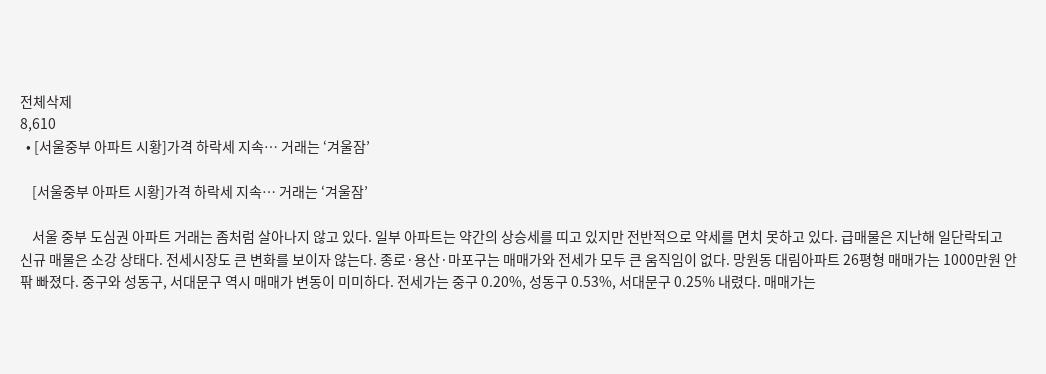전체삭제
8,610
  • [서울중부 아파트 시황]가격 하락세 지속… 거래는 ‘겨울잠’

    [서울중부 아파트 시황]가격 하락세 지속… 거래는 ‘겨울잠’

    서울 중부 도심권 아파트 거래는 좀처럼 살아나지 않고 있다. 일부 아파트는 약간의 상승세를 띠고 있지만 전반적으로 약세를 면치 못하고 있다. 급매물은 지난해 일단락되고 신규 매물은 소강 상태다. 전세시장도 큰 변화를 보이자 않는다. 종로·용산·마포구는 매매가와 전세가 모두 큰 움직임이 없다. 망원동 대림아파트 26평형 매매가는 1000만원 안팎 빠졌다. 중구와 성동구, 서대문구 역시 매매가 변동이 미미하다. 전세가는 중구 0.20%, 성동구 0.53%, 서대문구 0.25% 내렸다. 매매가는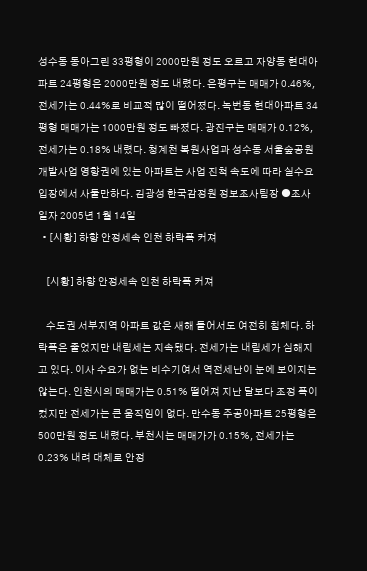성수동 동아그린 33평형이 2000만원 정도 오르고 자양동 현대아파트 24평형은 2000만원 정도 내렸다. 은평구는 매매가 0.46%, 전세가는 0.44%로 비교적 많이 떨어졌다. 녹번동 현대아파트 34평형 매매가는 1000만원 정도 빠졌다. 광진구는 매매가 0.12%, 전세가는 0.18% 내렸다. 청계천 복원사업과 성수동 서울숲공원 개발사업 영향권에 있는 아파트는 사업 진척 속도에 따라 실수요 입장에서 사둘만하다. 김광성 한국감정원 정보조사팀장 ●조사일자 2005년 1월 14일
  • [시황] 하향 안정세속 인천 하락폭 커져

    [시황] 하향 안정세속 인천 하락폭 커져

    수도권 서부지역 아파트 값은 새해 들어서도 여전히 침체다. 하락폭은 줄었지만 내림세는 지속됐다. 전세가는 내림세가 심해지고 있다. 이사 수요가 없는 비수기여서 역전세난이 눈에 보이지는 않는다. 인천시의 매매가는 0.51% 떨어져 지난 달보다 조정 폭이 컸지만 전세가는 큰 움직임이 없다. 만수동 주공아파트 25평형은 500만원 정도 내렸다. 부천시는 매매가가 0.15%, 전세가는 0.23% 내려 대체로 안정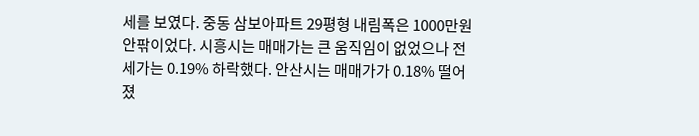세를 보였다. 중동 삼보아파트 29평형 내림폭은 1000만원 안팎이었다. 시흥시는 매매가는 큰 움직임이 없었으나 전세가는 0.19% 하락했다. 안산시는 매매가가 0.18% 떨어졌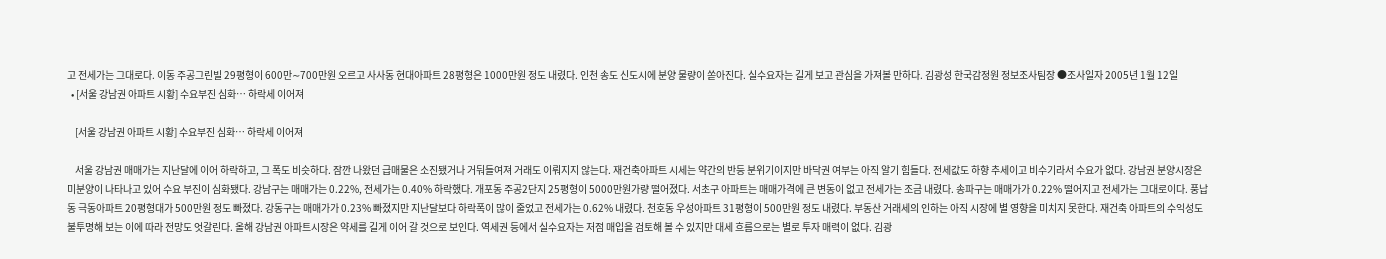고 전세가는 그대로다. 이동 주공그린빌 29평형이 600만∼700만원 오르고 사사동 현대아파트 28평형은 1000만원 정도 내렸다. 인천 송도 신도시에 분양 물량이 쏟아진다. 실수요자는 길게 보고 관심을 가져볼 만하다. 김광성 한국감정원 정보조사팀장 ●조사일자 2005년 1월 12일
  • [서울 강남권 아파트 시황] 수요부진 심화… 하락세 이어져

    [서울 강남권 아파트 시황] 수요부진 심화… 하락세 이어져

    서울 강남권 매매가는 지난달에 이어 하락하고, 그 폭도 비슷하다. 잠깐 나왔던 급매물은 소진됐거나 거둬들여져 거래도 이뤄지지 않는다. 재건축아파트 시세는 약간의 반등 분위기이지만 바닥권 여부는 아직 알기 힘들다. 전세값도 하향 추세이고 비수기라서 수요가 없다. 강남권 분양시장은 미분양이 나타나고 있어 수요 부진이 심화됐다. 강남구는 매매가는 0.22%, 전세가는 0.40% 하락했다. 개포동 주공2단지 25평형이 5000만원가량 떨어졌다. 서초구 아파트는 매매가격에 큰 변동이 없고 전세가는 조금 내렸다. 송파구는 매매가가 0.22% 떨어지고 전세가는 그대로이다. 풍납동 극동아파트 20평형대가 500만원 정도 빠졌다. 강동구는 매매가가 0.23% 빠졌지만 지난달보다 하락폭이 많이 줄었고 전세가는 0.62% 내렸다. 천호동 우성아파트 31평형이 500만원 정도 내렸다. 부동산 거래세의 인하는 아직 시장에 별 영향을 미치지 못한다. 재건축 아파트의 수익성도 불투명해 보는 이에 따라 전망도 엇갈린다. 올해 강남권 아파트시장은 약세를 길게 이어 갈 것으로 보인다. 역세권 등에서 실수요자는 저점 매입을 검토해 볼 수 있지만 대세 흐름으로는 별로 투자 매력이 없다. 김광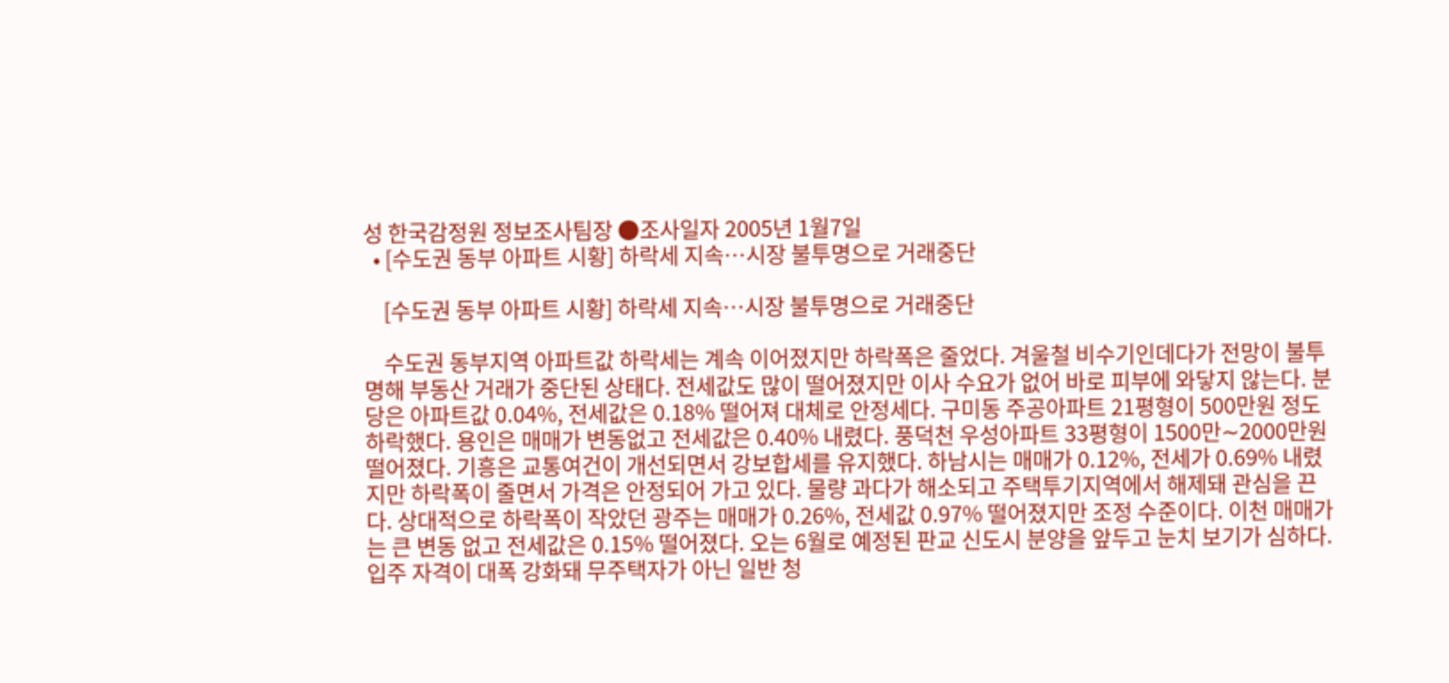성 한국감정원 정보조사팀장 ●조사일자 2005년 1월7일
  • [수도권 동부 아파트 시황] 하락세 지속…시장 불투명으로 거래중단

    [수도권 동부 아파트 시황] 하락세 지속…시장 불투명으로 거래중단

    수도권 동부지역 아파트값 하락세는 계속 이어졌지만 하락폭은 줄었다. 겨울철 비수기인데다가 전망이 불투명해 부동산 거래가 중단된 상태다. 전세값도 많이 떨어졌지만 이사 수요가 없어 바로 피부에 와닿지 않는다. 분당은 아파트값 0.04%, 전세값은 0.18% 떨어져 대체로 안정세다. 구미동 주공아파트 21평형이 500만원 정도 하락했다. 용인은 매매가 변동없고 전세값은 0.40% 내렸다. 풍덕천 우성아파트 33평형이 1500만∼2000만원 떨어졌다. 기흥은 교통여건이 개선되면서 강보합세를 유지했다. 하남시는 매매가 0.12%, 전세가 0.69% 내렸지만 하락폭이 줄면서 가격은 안정되어 가고 있다. 물량 과다가 해소되고 주택투기지역에서 해제돼 관심을 끈다. 상대적으로 하락폭이 작았던 광주는 매매가 0.26%, 전세값 0.97% 떨어졌지만 조정 수준이다. 이천 매매가는 큰 변동 없고 전세값은 0.15% 떨어졌다. 오는 6월로 예정된 판교 신도시 분양을 앞두고 눈치 보기가 심하다. 입주 자격이 대폭 강화돼 무주택자가 아닌 일반 청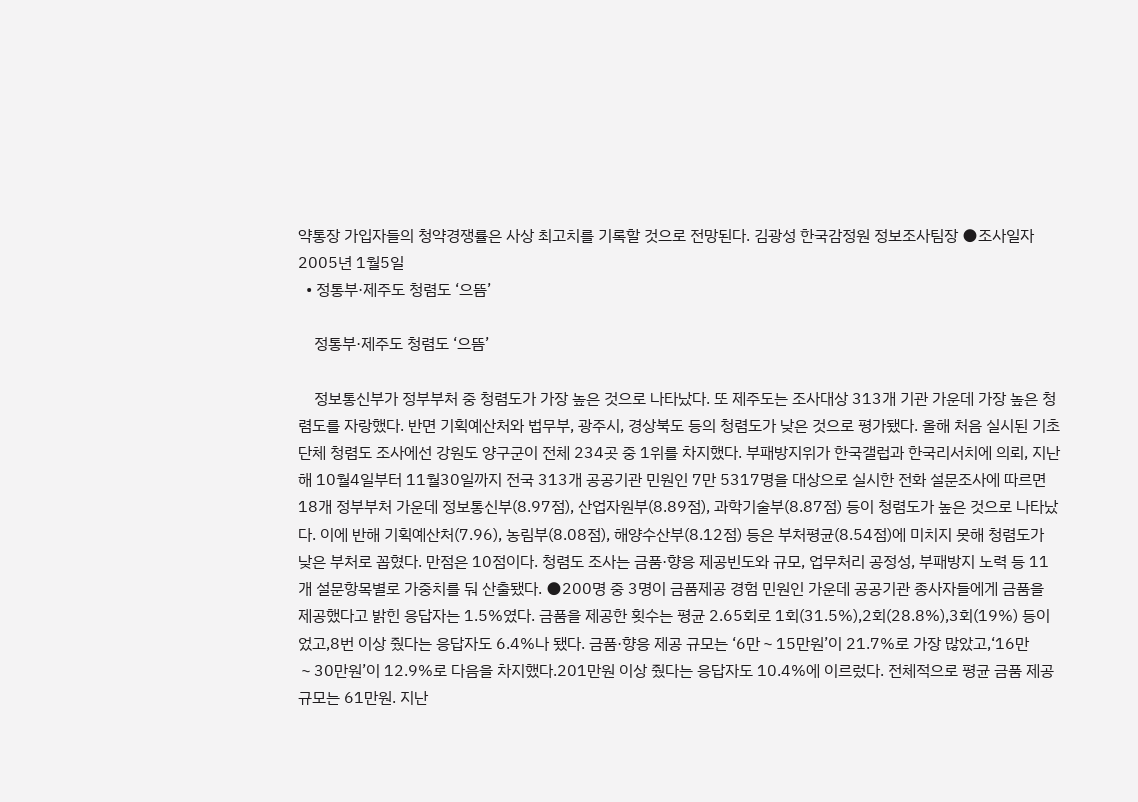약통장 가입자들의 청약경쟁률은 사상 최고치를 기록할 것으로 전망된다. 김광성 한국감정원 정보조사팀장 ●조사일자 2005년 1월5일
  • 정통부·제주도 청렴도 ‘으뜸’

    정통부·제주도 청렴도 ‘으뜸’

    정보통신부가 정부부처 중 청렴도가 가장 높은 것으로 나타났다. 또 제주도는 조사대상 313개 기관 가운데 가장 높은 청렴도를 자랑했다. 반면 기획예산처와 법무부, 광주시, 경상북도 등의 청렴도가 낮은 것으로 평가됐다. 올해 처음 실시된 기초단체 청렴도 조사에선 강원도 양구군이 전체 234곳 중 1위를 차지했다. 부패방지위가 한국갤럽과 한국리서치에 의뢰, 지난해 10월4일부터 11월30일까지 전국 313개 공공기관 민원인 7만 5317명을 대상으로 실시한 전화 설문조사에 따르면 18개 정부부처 가운데 정보통신부(8.97점), 산업자원부(8.89점), 과학기술부(8.87점) 등이 청렴도가 높은 것으로 나타났다. 이에 반해 기획예산처(7.96), 농림부(8.08점), 해양수산부(8.12점) 등은 부처평균(8.54점)에 미치지 못해 청렴도가 낮은 부처로 꼽혔다. 만점은 10점이다. 청렴도 조사는 금품·향응 제공빈도와 규모, 업무처리 공정성, 부패방지 노력 등 11개 설문항목별로 가중치를 둬 산출됐다. ●200명 중 3명이 금품제공 경험 민원인 가운데 공공기관 종사자들에게 금품을 제공했다고 밝힌 응답자는 1.5%였다. 금품을 제공한 횟수는 평균 2.65회로 1회(31.5%),2회(28.8%),3회(19%) 등이었고,8번 이상 줬다는 응답자도 6.4%나 됐다. 금품·향응 제공 규모는 ‘6만∼15만원’이 21.7%로 가장 많았고,‘16만∼30만원’이 12.9%로 다음을 차지했다.201만원 이상 줬다는 응답자도 10.4%에 이르렀다. 전체적으로 평균 금품 제공 규모는 61만원. 지난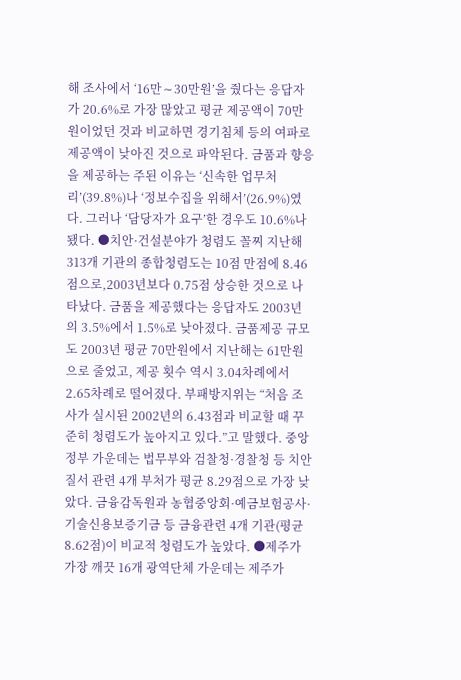해 조사에서 ‘16만∼30만원’을 줬다는 응답자가 20.6%로 가장 많았고 평균 제공액이 70만원이었던 것과 비교하면 경기침체 등의 여파로 제공액이 낮아진 것으로 파악된다. 금품과 향응을 제공하는 주된 이유는 ‘신속한 업무처리’(39.8%)나 ‘정보수집을 위해서’(26.9%)였다. 그러나 ‘담당자가 요구’한 경우도 10.6%나 됐다. ●치안·건설분야가 청렴도 꼴찌 지난해 313개 기관의 종합청렴도는 10점 만점에 8.46점으로,2003년보다 0.75점 상승한 것으로 나타났다. 금품을 제공했다는 응답자도 2003년의 3.5%에서 1.5%로 낮아졌다. 금품제공 규모도 2003년 평균 70만원에서 지난해는 61만원으로 줄었고, 제공 횟수 역시 3.04차례에서 2.65차례로 떨어졌다. 부패방지위는 “처음 조사가 실시된 2002년의 6.43점과 비교할 때 꾸준히 청렴도가 높아지고 있다.”고 말했다. 중앙정부 가운데는 법무부와 검찰청·경찰청 등 치안질서 관련 4개 부처가 평균 8.29점으로 가장 낮았다. 금융감독원과 농협중앙회·예금보험공사·기술신용보증기금 등 금융관련 4개 기관(평균 8.62점)이 비교적 청렴도가 높았다. ●제주가 가장 깨끗 16개 광역단체 가운데는 제주가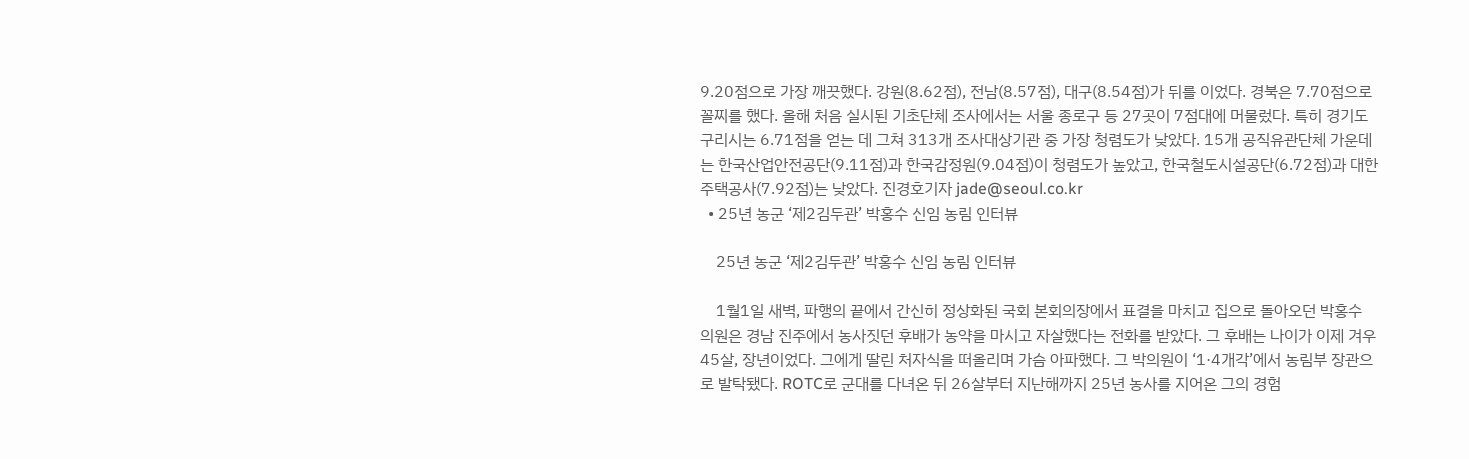9.20점으로 가장 깨끗했다. 강원(8.62점), 전남(8.57점), 대구(8.54점)가 뒤를 이었다. 경북은 7.70점으로 꼴찌를 했다. 올해 처음 실시된 기초단체 조사에서는 서울 종로구 등 27곳이 7점대에 머물렀다. 특히 경기도 구리시는 6.71점을 얻는 데 그쳐 313개 조사대상기관 중 가장 청렴도가 낮았다. 15개 공직유관단체 가운데는 한국산업안전공단(9.11점)과 한국감정원(9.04점)이 청렴도가 높았고, 한국철도시설공단(6.72점)과 대한주택공사(7.92점)는 낮았다. 진경호기자 jade@seoul.co.kr
  • 25년 농군 ‘제2김두관’ 박홍수 신임 농림 인터뷰

    25년 농군 ‘제2김두관’ 박홍수 신임 농림 인터뷰

    1월1일 새벽, 파행의 끝에서 간신히 정상화된 국회 본회의장에서 표결을 마치고 집으로 돌아오던 박홍수 의원은 경남 진주에서 농사짓던 후배가 농약을 마시고 자살했다는 전화를 받았다. 그 후배는 나이가 이제 겨우 45살, 장년이었다. 그에게 딸린 처자식을 떠올리며 가슴 아파했다. 그 박의원이 ‘1·4개각’에서 농림부 장관으로 발탁됐다. ROTC로 군대를 다녀온 뒤 26살부터 지난해까지 25년 농사를 지어온 그의 경험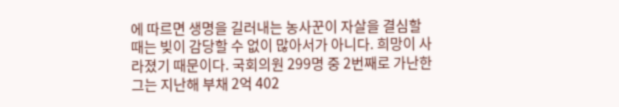에 따르면 생명을 길러내는 농사꾼이 자살을 결심할 때는 빚이 감당할 수 없이 많아서가 아니다. 희망이 사라졌기 때문이다. 국회의원 299명 중 2번째로 가난한 그는 지난해 부채 2억 402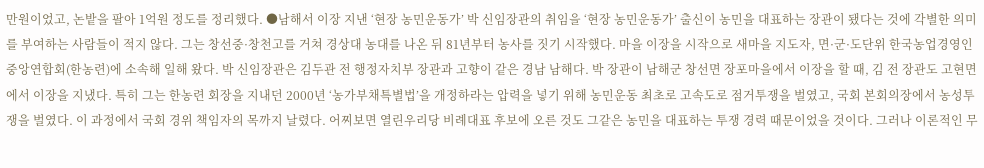만원이었고, 논밭을 팔아 1억원 정도를 정리했다. ●남해서 이장 지낸 ‘현장 농민운동가’ 박 신임장관의 취임을 ‘현장 농민운동가’ 출신이 농민을 대표하는 장관이 됐다는 것에 각별한 의미를 부여하는 사람들이 적지 않다. 그는 창선중·창천고를 거쳐 경상대 농대를 나온 뒤 81년부터 농사를 짓기 시작했다. 마을 이장을 시작으로 새마을 지도자, 면·군·도단위 한국농업경영인중앙연합회(한농련)에 소속해 일해 왔다. 박 신임장관은 김두관 전 행정자치부 장관과 고향이 같은 경남 남해다. 박 장관이 남해군 창선면 장포마을에서 이장을 할 때, 김 전 장관도 고현면에서 이장을 지냈다. 특히 그는 한농련 회장을 지내던 2000년 ‘농가부채특별법’을 개정하라는 압력을 넣기 위해 농민운동 최초로 고속도로 점거투쟁을 벌였고, 국회 본회의장에서 농성투쟁을 벌였다. 이 과정에서 국회 경위 책임자의 목까지 날렸다. 어찌보면 열린우리당 비례대표 후보에 오른 것도 그같은 농민을 대표하는 투쟁 경력 때문이었을 것이다. 그러나 이론적인 무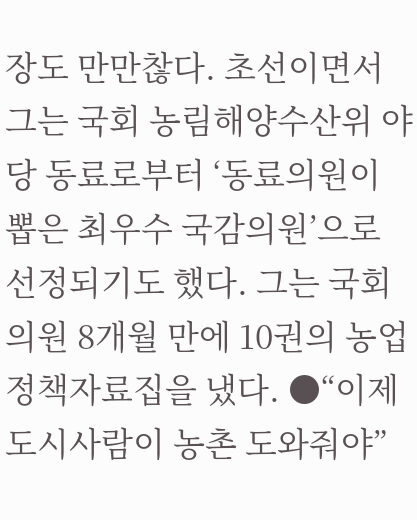장도 만만찮다. 초선이면서 그는 국회 농림해양수산위 야당 동료로부터 ‘동료의원이 뽑은 최우수 국감의원’으로 선정되기도 했다. 그는 국회의원 8개월 만에 10권의 농업정책자료집을 냈다. ●“이제 도시사람이 농촌 도와줘야”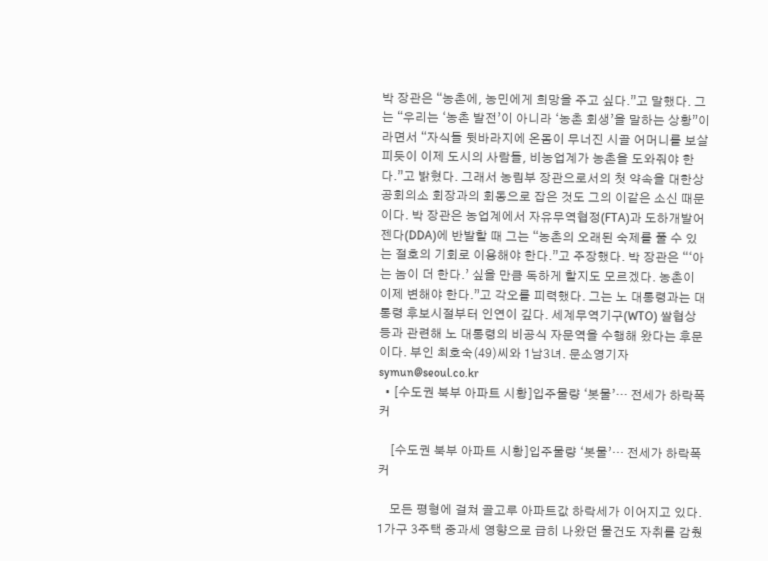박 장관은 “농촌에, 농민에게 희망을 주고 싶다.”고 말했다. 그는 “우리는 ‘농촌 발전’이 아니라 ‘농촌 회생’을 말하는 상황”이라면서 “자식들 뒷바라지에 온몸이 무너진 시골 어머니를 보살피듯이 이제 도시의 사람들, 비농업계가 농촌을 도와줘야 한다.”고 밝혔다. 그래서 농림부 장관으로서의 첫 약속을 대한상공회의소 회장과의 회동으로 잡은 것도 그의 이같은 소신 때문이다. 박 장관은 농업계에서 자유무역협정(FTA)과 도하개발어젠다(DDA)에 반발할 때 그는 “농촌의 오래된 숙제를 풀 수 있는 절호의 기회로 이용해야 한다.”고 주장했다. 박 장관은 “‘아는 놈이 더 한다.’ 싶을 만큼 독하게 할지도 모르겠다. 농촌이 이제 변해야 한다.”고 각오를 피력했다. 그는 노 대통령과는 대통령 후보시절부터 인연이 깊다. 세계무역기구(WTO) 쌀협상 등과 관련해 노 대통령의 비공식 자문역을 수행해 왔다는 후문이다. 부인 최호숙(49)씨와 1남3녀. 문소영기자 symun@seoul.co.kr
  • [수도권 북부 아파트 시황]입주물량 ‘봇물’… 전세가 하락폭 커

    [수도권 북부 아파트 시황]입주물량 ‘봇물’… 전세가 하락폭 커

    모든 평형에 걸쳐 골고루 아파트값 하락세가 이어지고 있다. 1가구 3주택 중과세 영향으로 급히 나왔던 물건도 자취를 감췄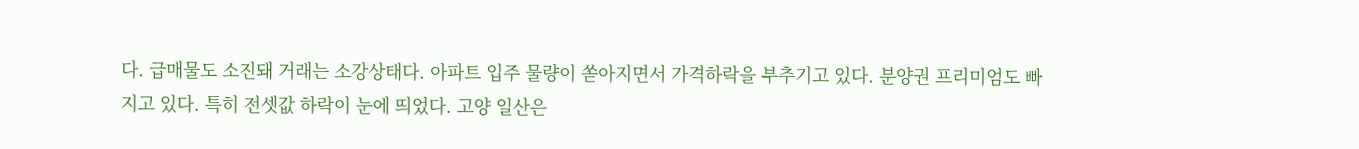다. 급매물도 소진돼 거래는 소강상태다. 아파트 입주 물량이 쏟아지면서 가격하락을 부추기고 있다. 분양권 프리미엄도 빠지고 있다. 특히 전셋값 하락이 눈에 띄었다. 고양 일산은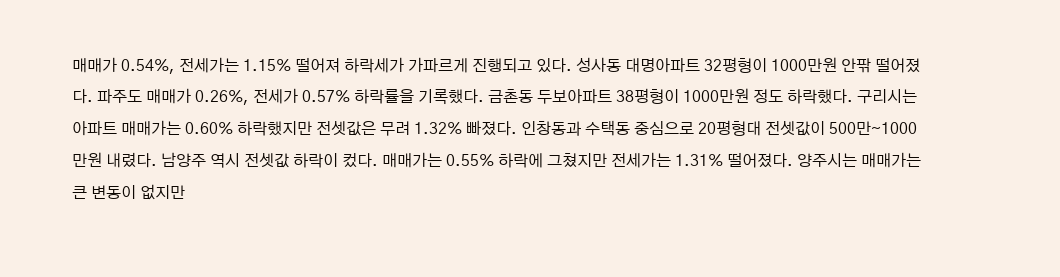매매가 0.54%, 전세가는 1.15% 떨어져 하락세가 가파르게 진행되고 있다. 성사동 대명아파트 32평형이 1000만원 안팎 떨어졌다. 파주도 매매가 0.26%, 전세가 0.57% 하락률을 기록했다. 금촌동 두보아파트 38평형이 1000만원 정도 하락했다. 구리시는 아파트 매매가는 0.60% 하락했지만 전셋값은 무려 1.32% 빠졌다. 인창동과 수택동 중심으로 20평형대 전셋값이 500만∼1000만원 내렸다. 남양주 역시 전셋값 하락이 컸다. 매매가는 0.55% 하락에 그쳤지만 전세가는 1.31% 떨어졌다. 양주시는 매매가는 큰 변동이 없지만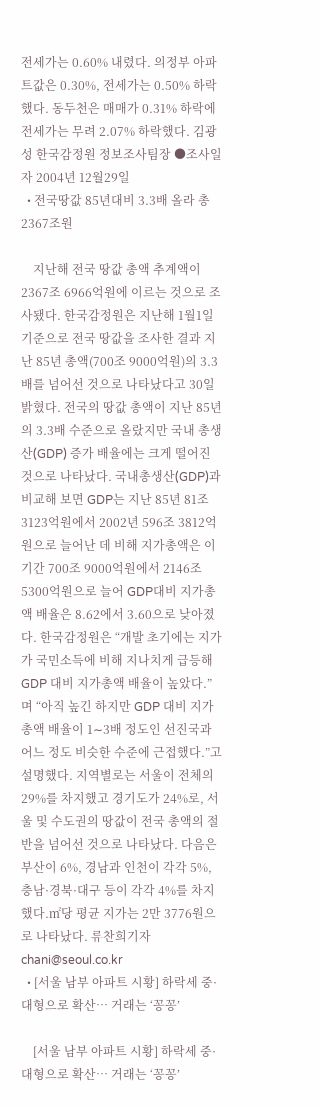전세가는 0.60% 내렸다. 의정부 아파트값은 0.30%, 전세가는 0.50% 하락했다. 동두천은 매매가 0.31% 하락에 전세가는 무려 2.07% 하락했다. 김광성 한국감정원 정보조사팀장 ●조사일자 2004년 12월29일
  • 전국땅값 85년대비 3.3배 올라 총 2367조원

    지난해 전국 땅값 총액 추계액이 2367조 6966억원에 이르는 것으로 조사됐다. 한국감정원은 지난해 1월1일 기준으로 전국 땅값을 조사한 결과 지난 85년 총액(700조 9000억원)의 3.3배를 넘어선 것으로 나타났다고 30일 밝혔다. 전국의 땅값 총액이 지난 85년의 3.3배 수준으로 올랐지만 국내 총생산(GDP) 증가 배율에는 크게 떨어진 것으로 나타났다. 국내총생산(GDP)과 비교해 보면 GDP는 지난 85년 81조 3123억원에서 2002년 596조 3812억원으로 늘어난 데 비해 지가총액은 이 기간 700조 9000억원에서 2146조 5300억원으로 늘어 GDP대비 지가총액 배율은 8.62에서 3.60으로 낮아졌다. 한국감정원은 “개발 초기에는 지가가 국민소득에 비해 지나치게 급등해 GDP 대비 지가총액 배율이 높았다.”며 “아직 높긴 하지만 GDP 대비 지가총액 배율이 1∼3배 정도인 선진국과 어느 정도 비슷한 수준에 근접했다.”고 설명했다. 지역별로는 서울이 전체의 29%를 차지했고 경기도가 24%로, 서울 및 수도권의 땅값이 전국 총액의 절반을 넘어선 것으로 나타났다. 다음은 부산이 6%, 경남과 인천이 각각 5%, 충남·경북·대구 등이 각각 4%를 차지했다.㎡당 평균 지가는 2만 3776원으로 나타났다. 류찬희기자 chani@seoul.co.kr
  • [서울 남부 아파트 시황] 하락세 중·대형으로 확산… 거래는 ‘꽁꽁’

    [서울 남부 아파트 시황] 하락세 중·대형으로 확산… 거래는 ‘꽁꽁’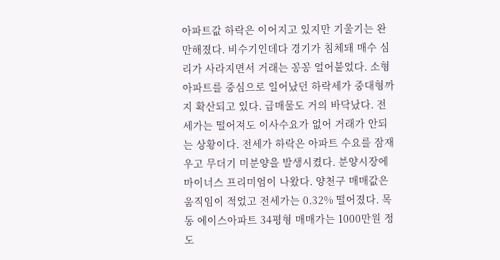아파트값 하락은 이어지고 있지만 기울기는 완만해졌다. 비수기인데다 경기가 침체돼 매수 심리가 사라지면서 거래는 꽁꽁 얼어붙었다. 소형 아파트를 중심으로 일어났던 하락세가 중대형까지 확산되고 있다. 급매물도 거의 바닥났다. 전세가는 떨어져도 이사수요가 없어 거래가 안되는 상황이다. 전세가 하락은 아파트 수요를 잠재우고 무더기 미분양을 발생시켰다. 분양시장에 마이너스 프리미엄이 나왔다. 양천구 매매값은 움직임이 적었고 전세가는 0.32% 떨어졌다. 목동 에이스아파트 34평형 매매가는 1000만원 정도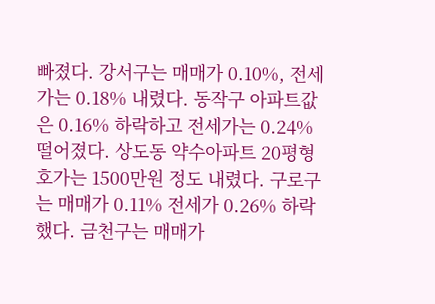빠졌다. 강서구는 매매가 0.10%, 전세가는 0.18% 내렸다. 동작구 아파트값은 0.16% 하락하고 전세가는 0.24% 떨어졌다. 상도동 약수아파트 20평형 호가는 1500만원 정도 내렸다. 구로구는 매매가 0.11% 전세가 0.26% 하락했다. 금천구는 매매가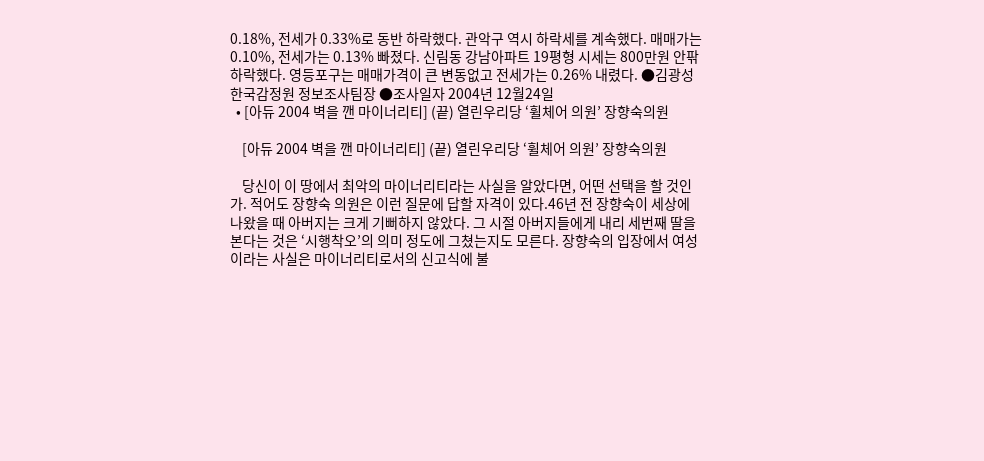0.18%, 전세가 0.33%로 동반 하락했다. 관악구 역시 하락세를 계속했다. 매매가는 0.10%, 전세가는 0.13% 빠졌다. 신림동 강남아파트 19평형 시세는 800만원 안팎 하락했다. 영등포구는 매매가격이 큰 변동없고 전세가는 0.26% 내렸다. ●김광성 한국감정원 정보조사팀장 ●조사일자 2004년 12월24일
  • [아듀 2004 벽을 깬 마이너리티] (끝) 열린우리당 ‘휠체어 의원’ 장향숙의원

    [아듀 2004 벽을 깬 마이너리티] (끝) 열린우리당 ‘휠체어 의원’ 장향숙의원

    당신이 이 땅에서 최악의 마이너리티라는 사실을 알았다면, 어떤 선택을 할 것인가. 적어도 장향숙 의원은 이런 질문에 답할 자격이 있다.46년 전 장향숙이 세상에 나왔을 때 아버지는 크게 기뻐하지 않았다. 그 시절 아버지들에게 내리 세번째 딸을 본다는 것은 ‘시행착오’의 의미 정도에 그쳤는지도 모른다. 장향숙의 입장에서 여성이라는 사실은 마이너리티로서의 신고식에 불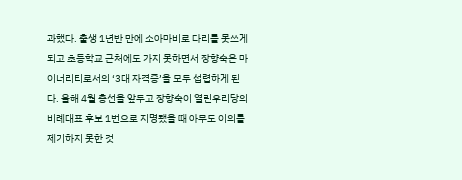과했다. 출생 1년반 만에 소아마비로 다리를 못쓰게 되고 초등학교 근처에도 가지 못하면서 장향숙은 마이너리티로서의 ‘3대 자격증’을 모두 섭렵하게 된다. 올해 4월 총선을 앞두고 장향숙이 열린우리당의 비례대표 후보 1번으로 지명됐을 때 아무도 이의를 제기하지 못한 것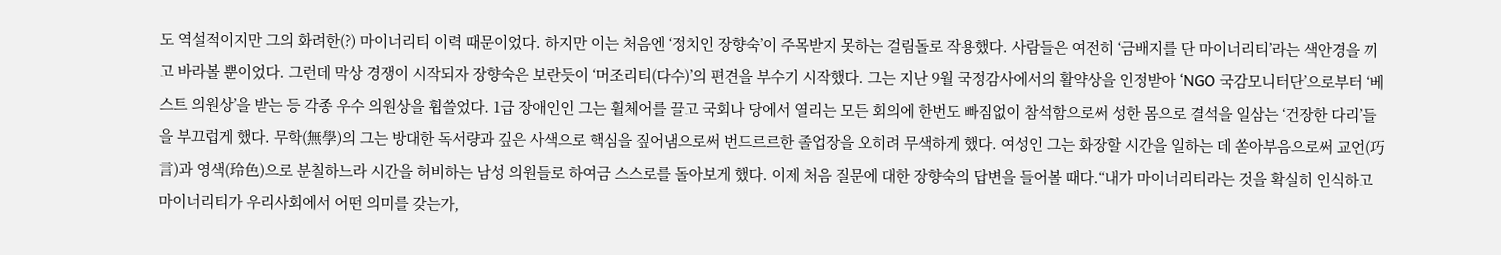도 역설적이지만 그의 화려한(?) 마이너리티 이력 때문이었다. 하지만 이는 처음엔 ‘정치인 장향숙’이 주목받지 못하는 걸림돌로 작용했다. 사람들은 여전히 ‘금배지를 단 마이너리티’라는 색안경을 끼고 바라볼 뿐이었다. 그런데 막상 경쟁이 시작되자 장향숙은 보란듯이 ‘머조리티(다수)’의 편견을 부수기 시작했다. 그는 지난 9월 국정감사에서의 활약상을 인정받아 ‘NGO 국감모니터단’으로부터 ‘베스트 의원상’을 받는 등 각종 우수 의원상을 휩쓸었다. 1급 장애인인 그는 휠체어를 끌고 국회나 당에서 열리는 모든 회의에 한번도 빠짐없이 참석함으로써 성한 몸으로 결석을 일삼는 ‘건장한 다리’들을 부끄럽게 했다. 무학(無學)의 그는 방대한 독서량과 깊은 사색으로 핵심을 짚어냄으로써 번드르르한 졸업장을 오히려 무색하게 했다. 여성인 그는 화장할 시간을 일하는 데 쏟아부음으로써 교언(巧言)과 영색(玲色)으로 분칠하느라 시간을 허비하는 남성 의원들로 하여금 스스로를 돌아보게 했다. 이제 처음 질문에 대한 장향숙의 답변을 들어볼 때다.“내가 마이너리티라는 것을 확실히 인식하고 마이너리티가 우리사회에서 어떤 의미를 갖는가,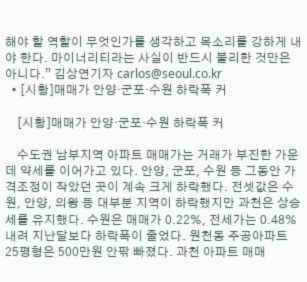해야 할 역할이 무엇인가를 생각하고 목소리를 강하게 내야 한다. 마이너리티라는 사실이 반드시 불리한 것만은 아니다.” 김상연기자 carlos@seoul.co.kr
  • [시황]매매가 안양·군포·수원 하락폭 커

    [시황]매매가 안양·군포·수원 하락폭 커

    수도권 남부지역 아파트 매매가는 거래가 부진한 가운데 약세를 이어가고 있다. 안양, 군포, 수원 등 그동안 가격조정이 작았던 곳이 계속 크게 하락했다. 전셋값은 수원, 안양, 의왕 등 대부분 지역이 하락했지만 과천은 상승세를 유지했다. 수원은 매매가 0.22%, 전세가는 0.48% 내려 지난달보다 하락폭이 줄었다. 원천동 주공아파트 25평형은 500만원 안팎 빠졌다. 과천 아파트 매매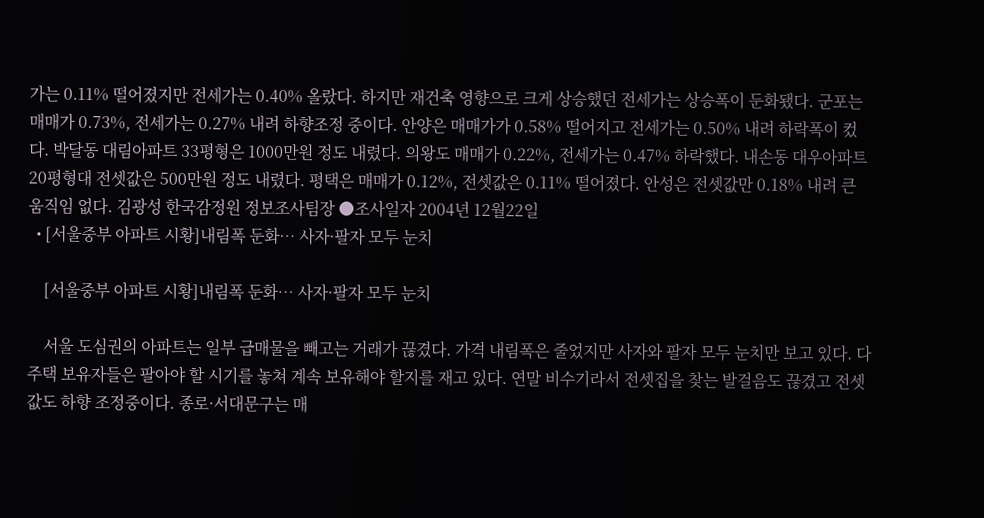가는 0.11% 떨어졌지만 전세가는 0.40% 올랐다. 하지만 재건축 영향으로 크게 상승했던 전세가는 상승폭이 둔화됐다. 군포는 매매가 0.73%, 전세가는 0.27% 내려 하향조정 중이다. 안양은 매매가가 0.58% 떨어지고 전세가는 0.50% 내려 하락폭이 컸다. 박달동 대림아파트 33평형은 1000만원 정도 내렸다. 의왕도 매매가 0.22%, 전세가는 0.47% 하락했다. 내손동 대우아파트 20평형대 전셋값은 500만원 정도 내렸다. 평택은 매매가 0.12%, 전셋값은 0.11% 떨어졌다. 안성은 전셋값만 0.18% 내려 큰 움직임 없다. 김광성 한국감정원 정보조사팀장 ●조사일자 2004년 12월22일
  • [서울중부 아파트 시황]내림폭 둔화… 사자·팔자 모두 눈치

    [서울중부 아파트 시황]내림폭 둔화… 사자·팔자 모두 눈치

    서울 도심권의 아파트는 일부 급매물을 빼고는 거래가 끊겼다. 가격 내림폭은 줄었지만 사자와 팔자 모두 눈치만 보고 있다. 다주택 보유자들은 팔아야 할 시기를 놓쳐 계속 보유해야 할지를 재고 있다. 연말 비수기라서 전셋집을 찾는 발걸음도 끊겼고 전셋값도 하향 조정중이다. 종로·서대문구는 매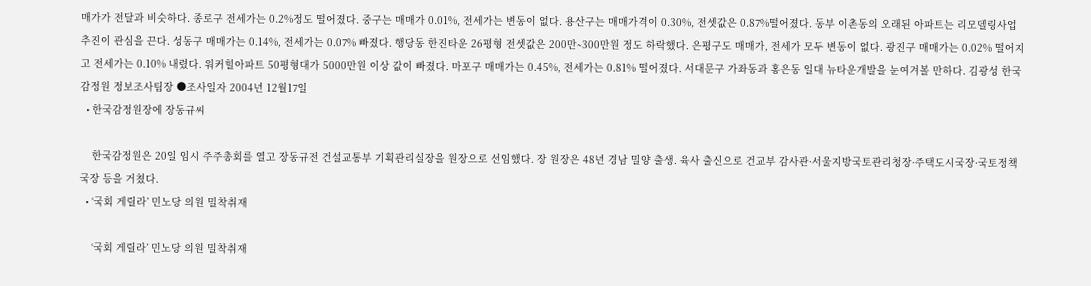매가가 전달과 비슷하다. 종로구 전세가는 0.2%정도 떨어졌다. 중구는 매매가 0.01%, 전세가는 변동이 없다. 용산구는 매매가격이 0.30%, 전셋값은 0.87%떨어졌다. 동부 이촌동의 오래된 아파트는 리모델링사업 추진이 관심을 끈다. 성동구 매매가는 0.14%, 전세가는 0.07% 빠졌다. 행당동 한진타운 26평형 전셋값은 200만∼300만원 정도 하락했다. 은평구도 매매가, 전세가 모두 변동이 없다. 광진구 매매가는 0.02% 떨어지고 전세가는 0.10% 내렸다. 워커힐아파트 50평형대가 5000만원 이상 값이 빠졌다. 마포구 매매가는 0.45%, 전세가는 0.81% 떨어졌다. 서대문구 가좌동과 홍은동 일대 뉴타운개발을 눈여겨볼 만하다. 김광성 한국감정원 정보조사팀장 ●조사일자 2004년 12월17일
  • 한국감정원장에 장동규씨

    한국감정원은 20일 임시 주주총회를 열고 장동규전 건설교통부 기획관리실장을 원장으로 선임했다. 장 원장은 48년 경남 밀양 출생. 육사 출신으로 건교부 감사관·서울지방국토관리청장·주택도시국장·국토정책국장 등을 거쳤다.
  • ‘국회 게릴라’ 민노당 의원 밀착취재

    ‘국회 게릴라’ 민노당 의원 밀착취재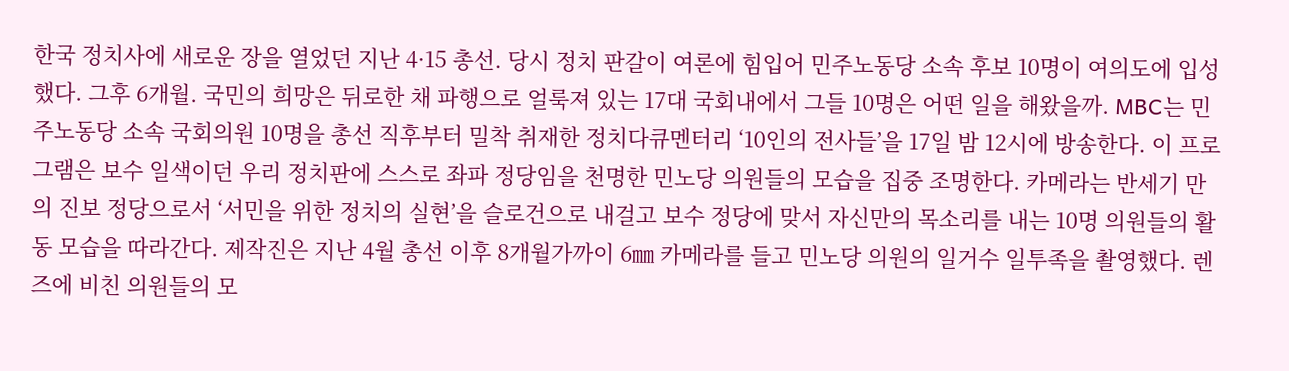한국 정치사에 새로운 장을 열었던 지난 4·15 총선. 당시 정치 판갈이 여론에 힘입어 민주노동당 소속 후보 10명이 여의도에 입성했다. 그후 6개월. 국민의 희망은 뒤로한 채 파행으로 얼룩져 있는 17대 국회내에서 그들 10명은 어떤 일을 해왔을까. MBC는 민주노동당 소속 국회의원 10명을 총선 직후부터 밀착 취재한 정치다큐멘터리 ‘10인의 전사들’을 17일 밤 12시에 방송한다. 이 프로그램은 보수 일색이던 우리 정치판에 스스로 좌파 정당임을 천명한 민노당 의원들의 모습을 집중 조명한다. 카메라는 반세기 만의 진보 정당으로서 ‘서민을 위한 정치의 실현’을 슬로건으로 내걸고 보수 정당에 맞서 자신만의 목소리를 내는 10명 의원들의 활동 모습을 따라간다. 제작진은 지난 4월 총선 이후 8개월가까이 6㎜ 카메라를 들고 민노당 의원의 일거수 일투족을 촬영했다. 렌즈에 비친 의원들의 모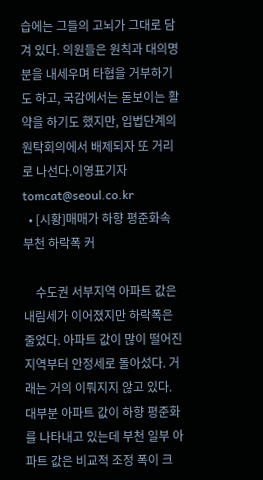습에는 그들의 고뇌가 그대로 담겨 있다. 의원들은 원칙과 대의명분을 내세우며 타협을 거부하기도 하고, 국감에서는 돋보이는 활약을 하기도 했지만, 입법단계의 원탁회의에서 배제되자 또 거리로 나선다.이영표기자 tomcat@seoul.co.kr
  • [시황]매매가 하향 평준화속 부천 하락폭 커

    수도권 서부지역 아파트 값은 내림세가 이어졌지만 하락폭은 줄었다. 아파트 값이 많이 떨어진 지역부터 안정세로 돌아섰다. 거래는 거의 이뤄지지 않고 있다. 대부분 아파트 값이 하향 평준화를 나타내고 있는데 부천 일부 아파트 값은 비교적 조정 폭이 크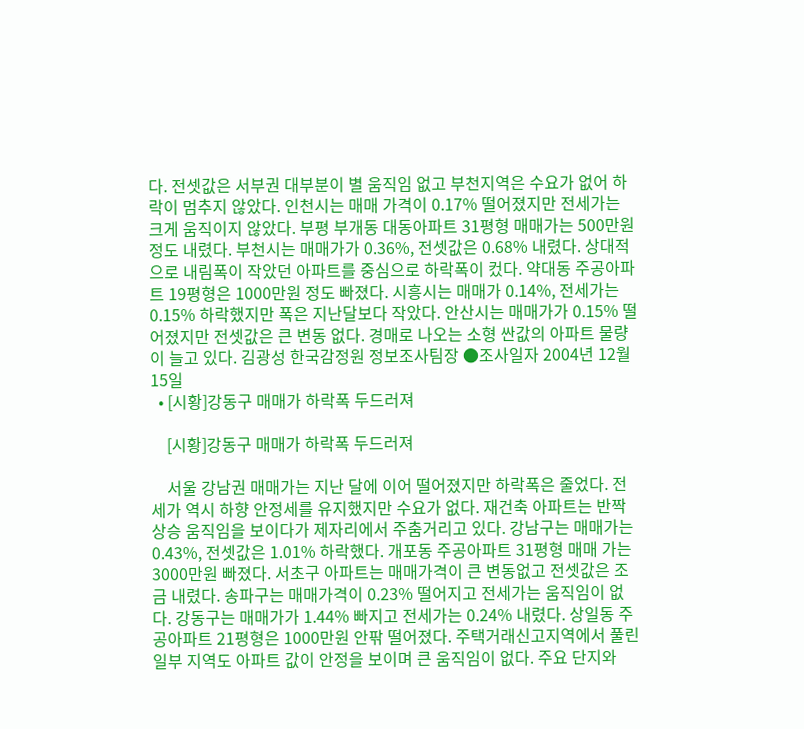다. 전셋값은 서부권 대부분이 별 움직임 없고 부천지역은 수요가 없어 하락이 멈추지 않았다. 인천시는 매매 가격이 0.17% 떨어졌지만 전세가는 크게 움직이지 않았다. 부평 부개동 대동아파트 31평형 매매가는 500만원 정도 내렸다. 부천시는 매매가가 0.36%, 전셋값은 0.68% 내렸다. 상대적으로 내림폭이 작았던 아파트를 중심으로 하락폭이 컸다. 약대동 주공아파트 19평형은 1000만원 정도 빠졌다. 시흥시는 매매가 0.14%, 전세가는 0.15% 하락했지만 폭은 지난달보다 작았다. 안산시는 매매가가 0.15% 떨어졌지만 전셋값은 큰 변동 없다. 경매로 나오는 소형 싼값의 아파트 물량이 늘고 있다. 김광성 한국감정원 정보조사팀장 ●조사일자 2004년 12월15일
  • [시황]강동구 매매가 하락폭 두드러져

    [시황]강동구 매매가 하락폭 두드러져

    서울 강남권 매매가는 지난 달에 이어 떨어졌지만 하락폭은 줄었다. 전세가 역시 하향 안정세를 유지했지만 수요가 없다. 재건축 아파트는 반짝 상승 움직임을 보이다가 제자리에서 주춤거리고 있다. 강남구는 매매가는 0.43%, 전셋값은 1.01% 하락했다. 개포동 주공아파트 31평형 매매 가는 3000만원 빠졌다. 서초구 아파트는 매매가격이 큰 변동없고 전셋값은 조금 내렸다. 송파구는 매매가격이 0.23% 떨어지고 전세가는 움직임이 없다. 강동구는 매매가가 1.44% 빠지고 전세가는 0.24% 내렸다. 상일동 주공아파트 21평형은 1000만원 안팎 떨어졌다. 주택거래신고지역에서 풀린 일부 지역도 아파트 값이 안정을 보이며 큰 움직임이 없다. 주요 단지와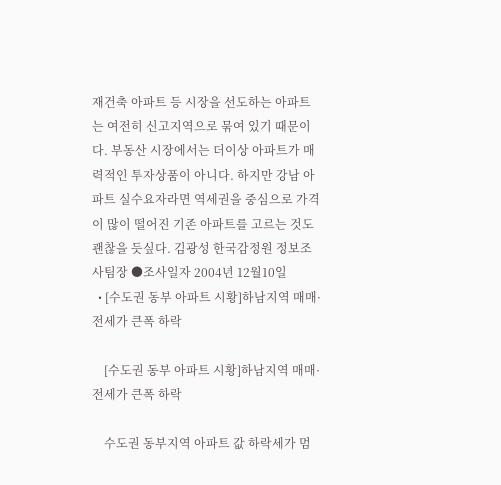재건축 아파트 등 시장을 선도하는 아파트는 여전히 신고지역으로 묶여 있기 때문이다. 부동산 시장에서는 더이상 아파트가 매력적인 투자상품이 아니다. 하지만 강남 아파트 실수요자라면 역세권을 중심으로 가격이 많이 떨어진 기존 아파트를 고르는 것도 괜찮을 듯싶다. 김광성 한국감정원 정보조사팀장 ●조사일자 2004년 12월10일
  • [수도권 동부 아파트 시황]하남지역 매매·전세가 큰폭 하락

    [수도권 동부 아파트 시황]하남지역 매매·전세가 큰폭 하락

    수도권 동부지역 아파트 값 하락세가 멈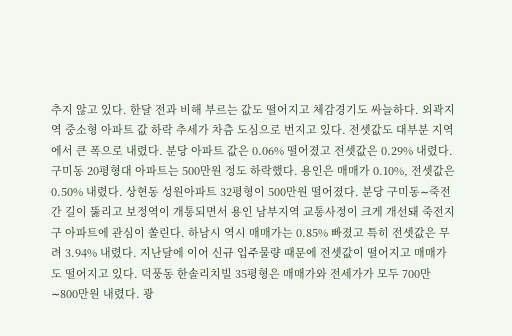추지 않고 있다. 한달 전과 비해 부르는 값도 떨어지고 체감경기도 싸늘하다. 외곽지역 중소형 아파트 값 하락 추세가 차츰 도심으로 번지고 있다. 전셋값도 대부분 지역에서 큰 폭으로 내렸다. 분당 아파트 값은 0.06% 떨어졌고 전셋값은 0.29% 내렸다. 구미동 20평형대 아파트는 500만원 정도 하락했다. 용인은 매매가 0.10%, 전셋값은 0.50% 내렸다. 상현동 성원아파트 32평형이 500만원 떨어졌다. 분당 구미동∼죽전간 길이 뚫리고 보정역이 개통되면서 용인 남부지역 교통사정이 크게 개선돼 죽전지구 아파트에 관심이 쏠린다. 하남시 역시 매매가는 0.85% 빠졌고 특히 전셋값은 무려 3.94% 내렸다. 지난달에 이어 신규 입주물량 때문에 전셋값이 떨어지고 매매가도 떨어지고 있다. 덕풍동 한솔리치빌 35평형은 매매가와 전세가가 모두 700만∼800만원 내렸다. 광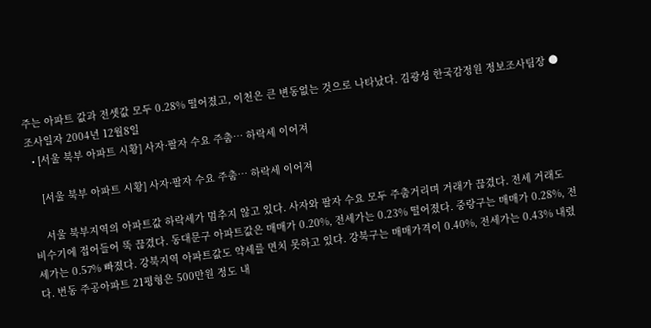주는 아파트 값과 전셋값 모두 0.28% 떨어졌고, 이천은 큰 변동없는 것으로 나타났다. 김광성 한국감정원 정보조사팀장 ●조사일자 2004년 12월8일
  • [서울 북부 아파트 시황] 사자·팔자 수요 주춤… 하락세 이어져

    [서울 북부 아파트 시황] 사자·팔자 수요 주춤… 하락세 이어져

    서울 북부지역의 아파트값 하락세가 멈추지 않고 있다. 사자와 팔자 수요 모두 주춤거리며 거래가 끊겼다. 전세 거래도 비수기에 접어들어 뚝 끊겼다. 동대문구 아파트값은 매매가 0.20%, 전세가는 0.23% 떨어졌다. 중랑구는 매매가 0.28%, 전세가는 0.57% 빠졌다. 강북지역 아파트값도 약세를 면치 못하고 있다. 강북구는 매매가격이 0.40%, 전세가는 0.43% 내렸다. 번동 주공아파트 21평형은 500만원 정도 내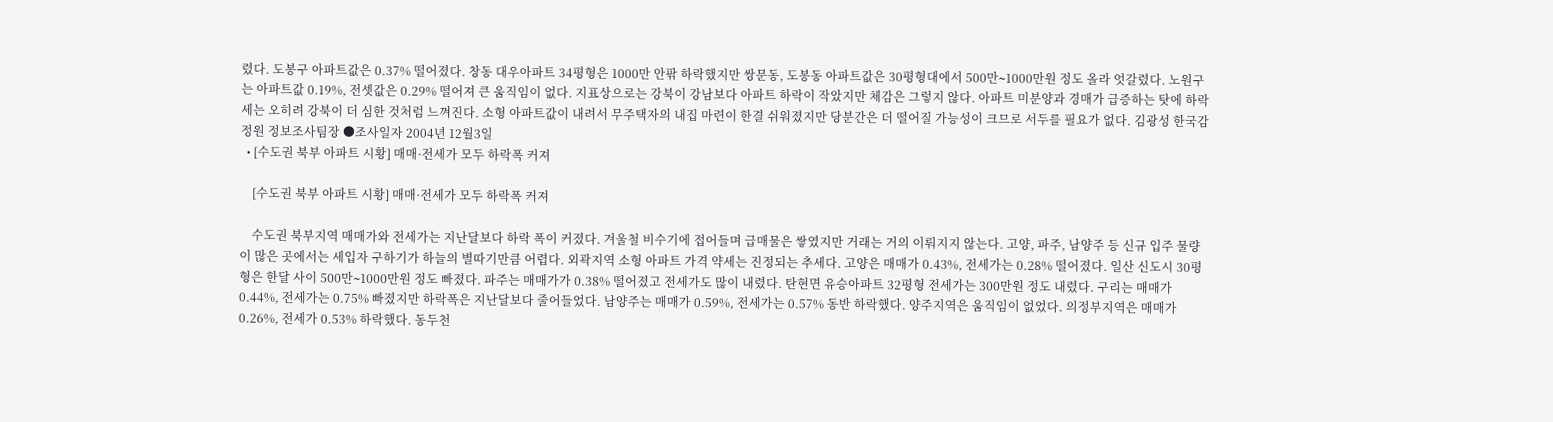렸다. 도봉구 아파트값은 0.37% 떨어졌다. 창동 대우아파트 34평형은 1000만 안팎 하락했지만 쌍문동, 도봉동 아파트값은 30평형대에서 500만∼1000만원 정도 올라 엇갈렸다. 노원구는 아파트값 0.19%, 전셋값은 0.29% 떨어져 큰 움직임이 없다. 지표상으로는 강북이 강남보다 아파트 하락이 작았지만 체감은 그렇지 않다. 아파트 미분양과 경매가 급증하는 탓에 하락세는 오히려 강북이 더 심한 것처럼 느껴진다. 소형 아파트값이 내려서 무주택자의 내집 마련이 한결 쉬워졌지만 당분간은 더 떨어질 가능성이 크므로 서두를 필요가 없다. 김광성 한국감정원 정보조사팀장 ●조사일자 2004년 12월3일
  • [수도권 북부 아파트 시황] 매매·전세가 모두 하락폭 커져

    [수도권 북부 아파트 시황] 매매·전세가 모두 하락폭 커져

    수도권 북부지역 매매가와 전세가는 지난달보다 하락 폭이 커졌다. 겨울철 비수기에 접어들며 급매물은 쌓였지만 거래는 거의 이뤄지지 않는다. 고양, 파주, 남양주 등 신규 입주 물량이 많은 곳에서는 세입자 구하기가 하늘의 별따기만큼 어렵다. 외곽지역 소형 아파트 가격 약세는 진정되는 추세다. 고양은 매매가 0.43%, 전세가는 0.28% 떨어졌다. 일산 신도시 30평형은 한달 사이 500만∼1000만원 정도 빠졌다. 파주는 매매가가 0.38% 떨어졌고 전세가도 많이 내렸다. 탄현면 유승아파트 32평형 전세가는 300만원 정도 내렸다. 구리는 매매가 0.44%, 전세가는 0.75% 빠졌지만 하락폭은 지난달보다 줄어들었다. 남양주는 매매가 0.59%, 전세가는 0.57% 동반 하락했다. 양주지역은 움직임이 없었다. 의정부지역은 매매가 0.26%, 전세가 0.53% 하락했다. 동두천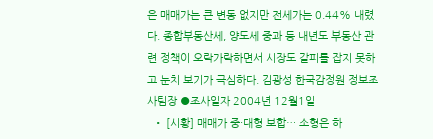은 매매가는 큰 변동 없지만 전세가는 0.44% 내렸다. 종합부동산세, 양도세 중과 등 내년도 부동산 관련 정책이 오락가락하면서 시장도 갈피를 잡지 못하고 눈치 보기가 극심하다. 김광성 한국감정원 정보조사팀장 ●조사일자 2004년 12월1일
  • [시황] 매매가 중·대형 보합… 소형은 하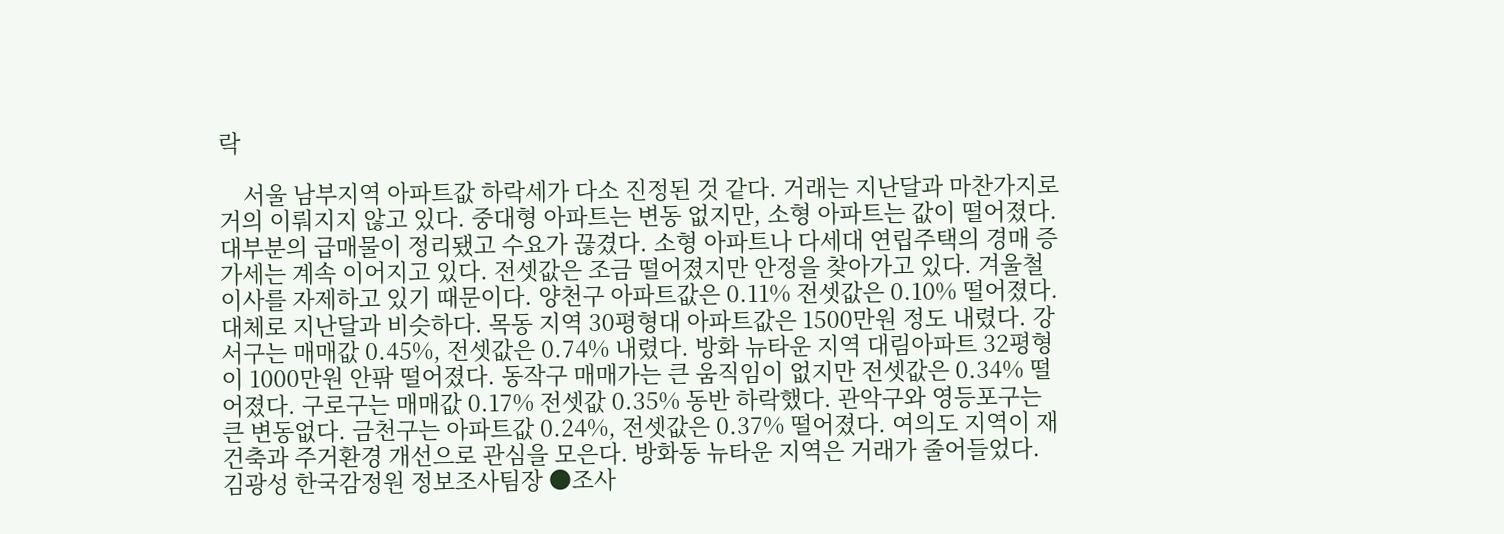락

    서울 남부지역 아파트값 하락세가 다소 진정된 것 같다. 거래는 지난달과 마찬가지로 거의 이뤄지지 않고 있다. 중대형 아파트는 변동 없지만, 소형 아파트는 값이 떨어졌다. 대부분의 급매물이 정리됐고 수요가 끊겼다. 소형 아파트나 다세대 연립주택의 경매 증가세는 계속 이어지고 있다. 전셋값은 조금 떨어졌지만 안정을 찾아가고 있다. 겨울철 이사를 자제하고 있기 때문이다. 양천구 아파트값은 0.11% 전셋값은 0.10% 떨어졌다. 대체로 지난달과 비슷하다. 목동 지역 30평형대 아파트값은 1500만원 정도 내렸다. 강서구는 매매값 0.45%, 전셋값은 0.74% 내렸다. 방화 뉴타운 지역 대림아파트 32평형이 1000만원 안팎 떨어졌다. 동작구 매매가는 큰 움직임이 없지만 전셋값은 0.34% 떨어졌다. 구로구는 매매값 0.17% 전셋값 0.35% 동반 하락했다. 관악구와 영등포구는 큰 변동없다. 금천구는 아파트값 0.24%, 전셋값은 0.37% 떨어졌다. 여의도 지역이 재건축과 주거환경 개선으로 관심을 모은다. 방화동 뉴타운 지역은 거래가 줄어들었다. 김광성 한국감정원 정보조사팀장 ●조사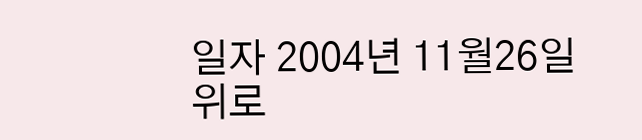일자 2004년 11월26일
위로